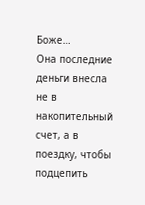Боже…
Она последние деньги внесла не в накопительный счет, а в поездку, чтобы подцепить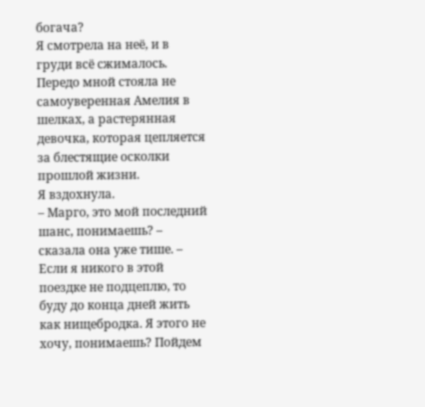богача?
Я смотрела на неё, и в груди всё сжималось. Передо мной стояла не самоуверенная Амелия в шелках, а растерянная девочка, которая цепляется за блестящие осколки прошлой жизни.
Я вздохнула.
– Марго, это мой последний шанс, понимаешь? – сказала она уже тише. – Если я никого в этой поездке не подцеплю, то буду до конца дней жить как нищебродка. Я этого не хочу, понимаешь? Пойдем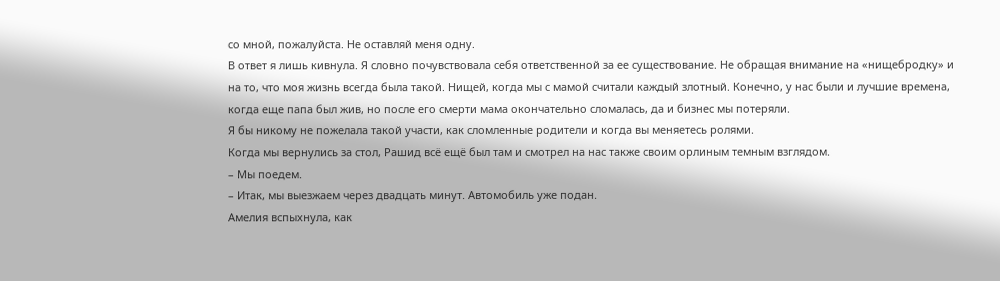со мной, пожалуйста. Не оставляй меня одну.
В ответ я лишь кивнула. Я словно почувствовала себя ответственной за ее существование. Не обращая внимание на «нищебродку» и на то, что моя жизнь всегда была такой. Нищей, когда мы с мамой считали каждый злотный. Конечно, у нас были и лучшие времена, когда еще папа был жив, но после его смерти мама окончательно сломалась, да и бизнес мы потеряли.
Я бы никому не пожелала такой участи, как сломленные родители и когда вы меняетесь ролями.
Когда мы вернулись за стол, Рашид всё ещё был там и смотрел на нас также своим орлиным темным взглядом.
– Мы поедем.
– Итак, мы выезжаем через двадцать минут. Автомобиль уже подан.
Амелия вспыхнула, как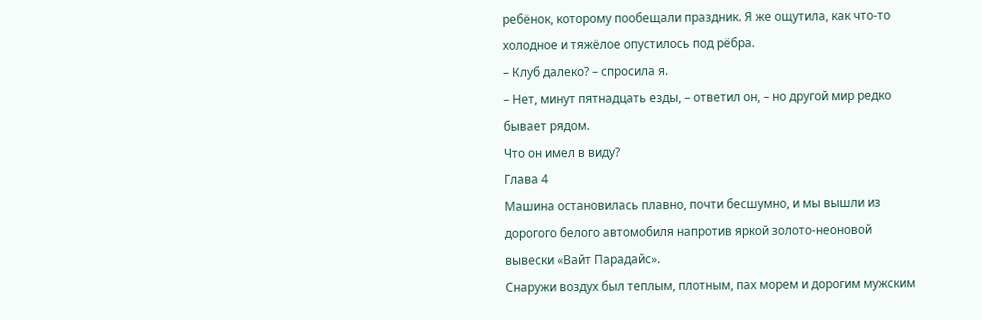ребёнок, которому пообещали праздник. Я же ощутила, как что-то холодное и тяжёлое опустилось под рёбра.
– Клуб далеко? – спросила я.
– Нет, минут пятнадцать езды, – ответил он, – но другой мир редко бывает рядом.
Что он имел в виду?
Глава 4
Машина остановилась плавно, почти бесшумно, и мы вышли из дорогого белого автомобиля напротив яркой золото-неоновой вывески «Вайт Парадайс».
Снаружи воздух был теплым, плотным, пах морем и дорогим мужским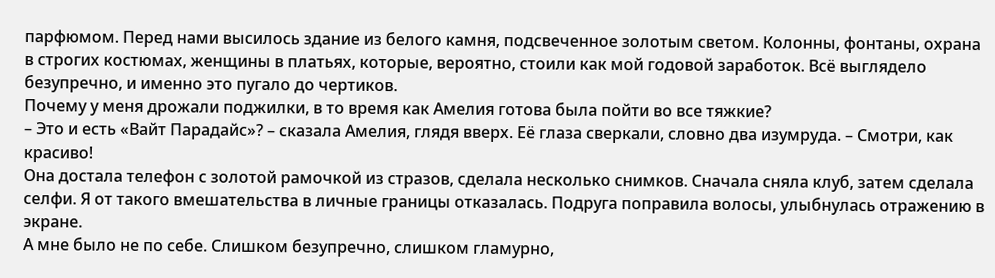парфюмом. Перед нами высилось здание из белого камня, подсвеченное золотым светом. Колонны, фонтаны, охрана в строгих костюмах, женщины в платьях, которые, вероятно, стоили как мой годовой заработок. Всё выглядело безупречно, и именно это пугало до чертиков.
Почему у меня дрожали поджилки, в то время как Амелия готова была пойти во все тяжкие?
– Это и есть «Вайт Парадайс»? – сказала Амелия, глядя вверх. Её глаза сверкали, словно два изумруда. – Смотри, как красиво!
Она достала телефон с золотой рамочкой из стразов, сделала несколько снимков. Сначала сняла клуб, затем сделала селфи. Я от такого вмешательства в личные границы отказалась. Подруга поправила волосы, улыбнулась отражению в экране.
А мне было не по себе. Слишком безупречно, слишком гламурно,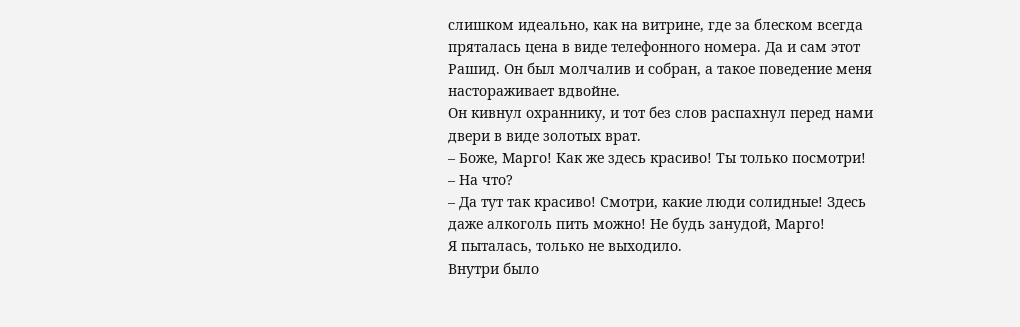слишком идеально, как на витрине, где за блеском всегда пряталась цена в виде телефонного номера. Да и сам этот Рашид. Он был молчалив и собран, а такое поведение меня настораживает вдвойне.
Он кивнул охраннику, и тот без слов распахнул перед нами двери в виде золотых врат.
– Боже, Марго! Как же здесь красиво! Ты только посмотри!
– На что?
– Да тут так красиво! Смотри, какие люди солидные! Здесь даже алкоголь пить можно! Не будь занудой, Марго!
Я пыталась, только не выходило.
Внутри было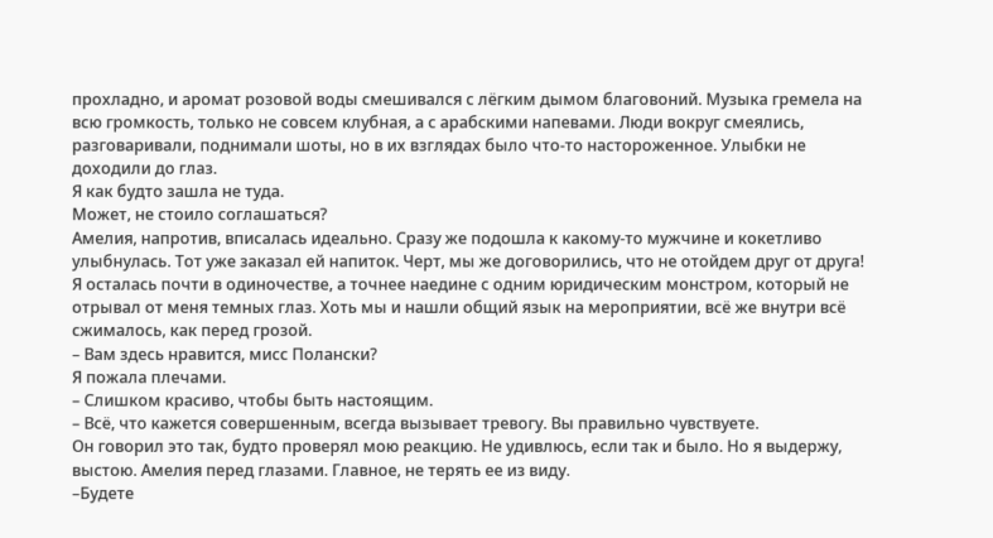прохладно, и аромат розовой воды смешивался с лёгким дымом благовоний. Музыка гремела на всю громкость, только не совсем клубная, а с арабскими напевами. Люди вокруг смеялись, разговаривали, поднимали шоты, но в их взглядах было что-то настороженное. Улыбки не доходили до глаз.
Я как будто зашла не туда.
Может, не стоило соглашаться?
Амелия, напротив, вписалась идеально. Сразу же подошла к какому-то мужчине и кокетливо улыбнулась. Тот уже заказал ей напиток. Черт, мы же договорились, что не отойдем друг от друга!
Я осталась почти в одиночестве, а точнее наедине с одним юридическим монстром, который не отрывал от меня темных глаз. Хоть мы и нашли общий язык на мероприятии, всё же внутри всё сжималось, как перед грозой.
– Вам здесь нравится, мисс Полански?
Я пожала плечами.
– Слишком красиво, чтобы быть настоящим.
– Всё, что кажется совершенным, всегда вызывает тревогу. Вы правильно чувствуете.
Он говорил это так, будто проверял мою реакцию. Не удивлюсь, если так и было. Но я выдержу, выстою. Амелия перед глазами. Главное, не терять ее из виду.
–Будете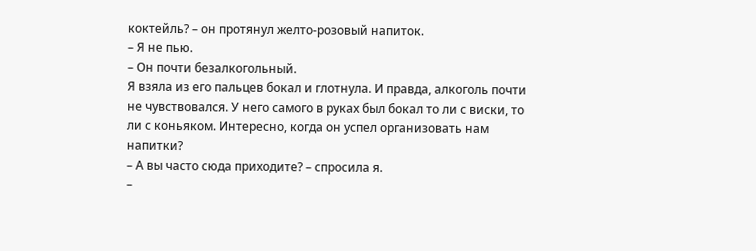коктейль? – он протянул желто-розовый напиток.
– Я не пью.
– Он почти безалкогольный.
Я взяла из его пальцев бокал и глотнула. И правда, алкоголь почти не чувствовался. У него самого в руках был бокал то ли с виски, то ли с коньяком. Интересно, когда он успел организовать нам напитки?
– А вы часто сюда приходите? – спросила я.
–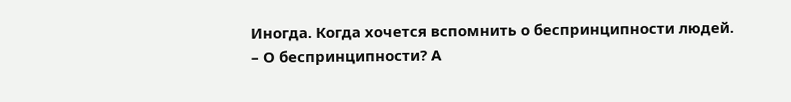Иногда. Когда хочется вспомнить о беспринципности людей.
– О беспринципности? А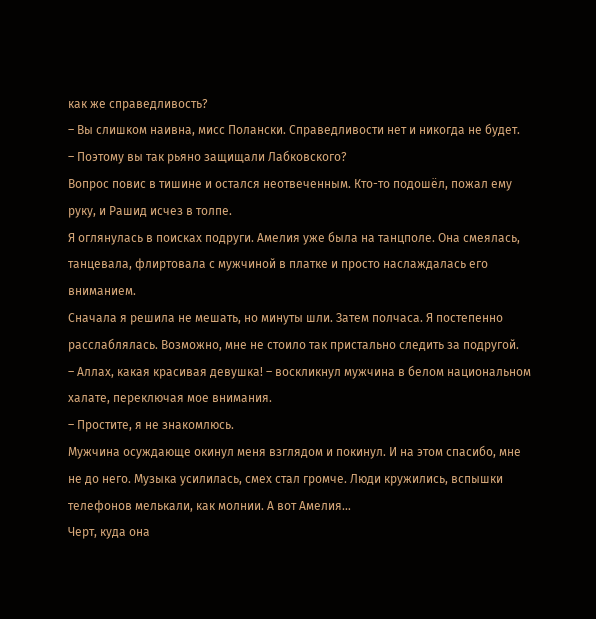как же справедливость?
– Вы слишком наивна, мисс Полански. Справедливости нет и никогда не будет.
– Поэтому вы так рьяно защищали Лабковского?
Вопрос повис в тишине и остался неотвеченным. Кто-то подошёл, пожал ему руку, и Рашид исчез в толпе.
Я оглянулась в поисках подруги. Амелия уже была на танцполе. Она смеялась, танцевала, флиртовала с мужчиной в платке и просто наслаждалась его вниманием.
Сначала я решила не мешать, но минуты шли. Затем полчаса. Я постепенно расслаблялась. Возможно, мне не стоило так пристально следить за подругой.
– Аллах, какая красивая девушка! – воскликнул мужчина в белом национальном халате, переключая мое внимания.
– Простите, я не знакомлюсь.
Мужчина осуждающе окинул меня взглядом и покинул. И на этом спасибо, мне не до него. Музыка усилилась, смех стал громче. Люди кружились, вспышки телефонов мелькали, как молнии. А вот Амелия…
Черт, куда она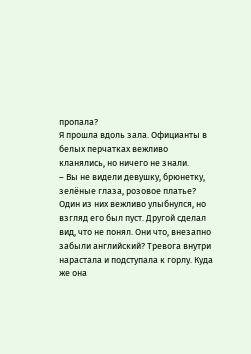пропала?
Я прошла вдоль зала. Официанты в белых перчатках вежливо кланялись, но ничего не знали.
– Вы не видели девушку, брюнетку, зелёные глаза, розовое платье?
Один из них вежливо улыбнулся, но взгляд его был пуст. Другой сделал вид, что не понял. Они что, внезапно забыли английский? Тревога внутри нарастала и подступала к горлу. Куда же она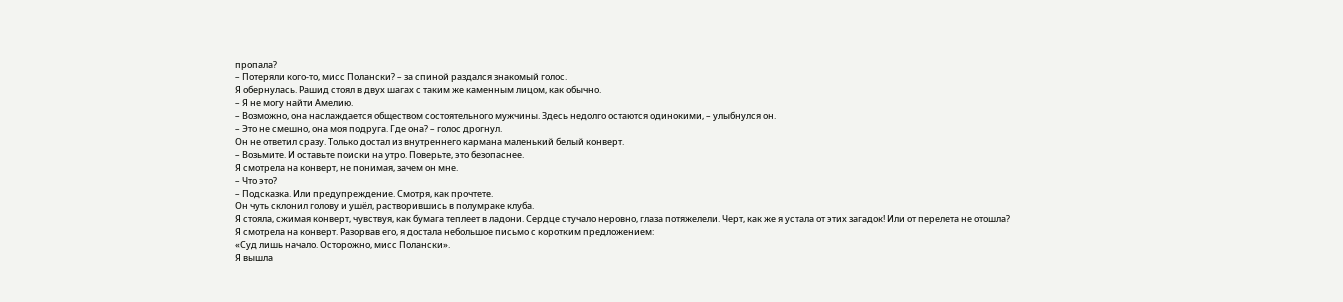пропала?
– Потеряли кого-то, мисс Полански? – за спиной раздался знакомый голос.
Я обернулась. Рашид стоял в двух шагах с таким же каменным лицом, как обычно.
– Я не могу найти Амелию.
– Возможно, она наслаждается обществом состоятельного мужчины. Здесь недолго остаются одинокими, – улыбнулся он.
– Это не смешно, она моя подруга. Где она? – голос дрогнул.
Он не ответил сразу. Только достал из внутреннего кармана маленький белый конверт.
– Возьмите. И оставьте поиски на утро. Поверьте, это безопаснее.
Я смотрела на конверт, не понимая, зачем он мне.
– Что это?
– Подсказка. Или предупреждение. Смотря, как прочтете.
Он чуть склонил голову и ушёл, растворившись в полумраке клуба.
Я стояла, сжимая конверт, чувствуя, как бумага теплеет в ладони. Сердце стучало неровно, глаза потяжелели. Черт, как же я устала от этих загадок! Или от перелета не отошла?
Я смотрела на конверт. Разорвав его, я достала небольшое письмо с коротким предложением:
«Суд лишь начало. Осторожно, мисс Полански».
Я вышла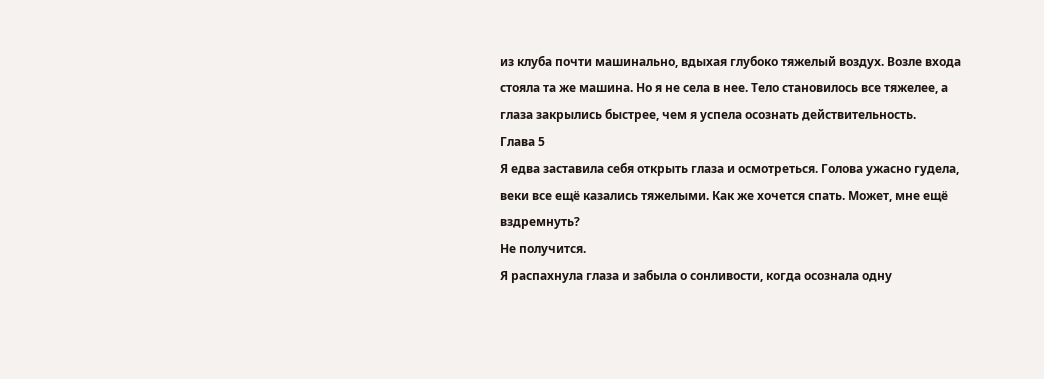из клуба почти машинально, вдыхая глубоко тяжелый воздух. Возле входа стояла та же машина. Но я не села в нее. Тело становилось все тяжелее, а глаза закрылись быстрее, чем я успела осознать действительность.
Глава 5
Я едва заставила себя открыть глаза и осмотреться. Голова ужасно гудела, веки все ещё казались тяжелыми. Как же хочется спать. Может, мне ещё вздремнуть?
Не получится.
Я распахнула глаза и забыла о сонливости, когда осознала одну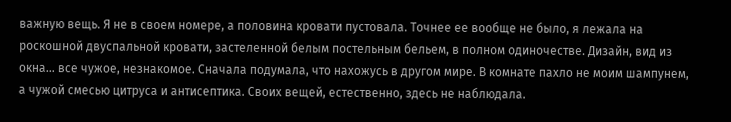важную вещь. Я не в своем номере, а половина кровати пустовала. Точнее ее вообще не было, я лежала на роскошной двуспальной кровати, застеленной белым постельным бельем, в полном одиночестве. Дизайн, вид из окна… все чужое, незнакомое. Сначала подумала, что нахожусь в другом мире. В комнате пахло не моим шампунем, а чужой смесью цитруса и антисептика. Своих вещей, естественно, здесь не наблюдала.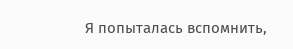Я попыталась вспомнить,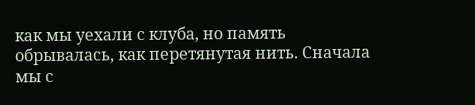как мы уехали с клуба, но память обрывалась, как перетянутая нить. Сначала мы с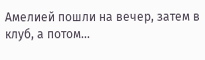Амелией пошли на вечер, затем в клуб, а потом…